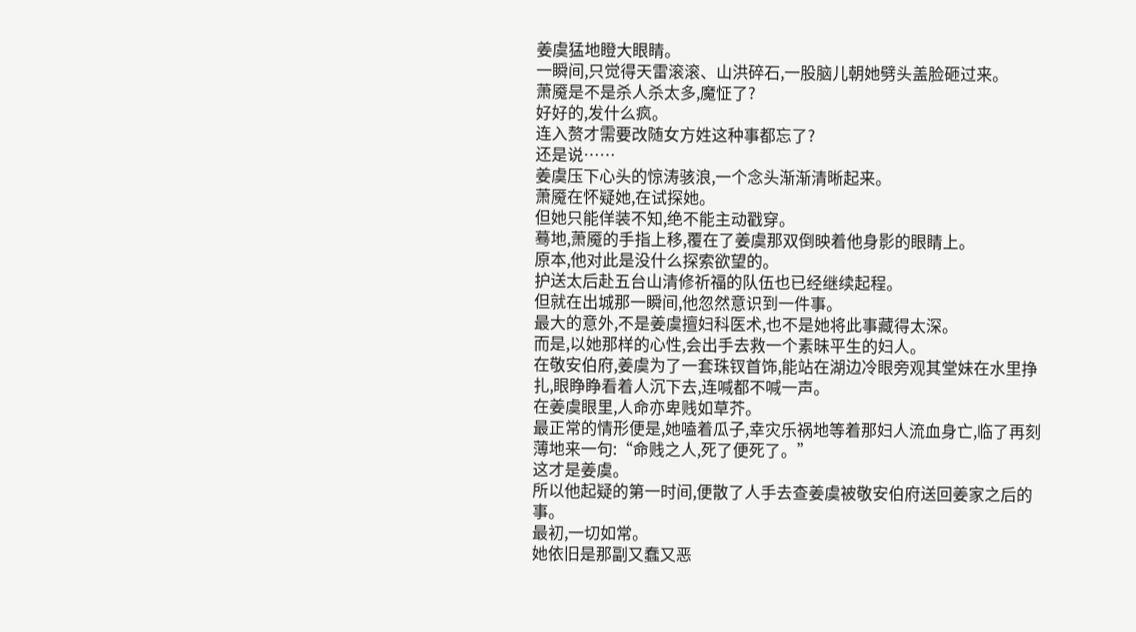姜虞猛地瞪大眼睛。
一瞬间,只觉得天雷滚滚、山洪碎石,一股脑儿朝她劈头盖脸砸过来。
萧魇是不是杀人杀太多,魔怔了?
好好的,发什么疯。
连入赘才需要改随女方姓这种事都忘了?
还是说……
姜虞压下心头的惊涛骇浪,一个念头渐渐清晰起来。
萧魇在怀疑她,在试探她。
但她只能佯装不知,绝不能主动戳穿。
蓦地,萧魇的手指上移,覆在了姜虞那双倒映着他身影的眼睛上。
原本,他对此是没什么探索欲望的。
护送太后赴五台山清修祈福的队伍也已经继续起程。
但就在出城那一瞬间,他忽然意识到一件事。
最大的意外,不是姜虞擅妇科医术,也不是她将此事藏得太深。
而是,以她那样的心性,会出手去救一个素昧平生的妇人。
在敬安伯府,姜虞为了一套珠钗首饰,能站在湖边冷眼旁观其堂妹在水里挣扎,眼睁睁看着人沉下去,连喊都不喊一声。
在姜虞眼里,人命亦卑贱如草芥。
最正常的情形便是,她嗑着瓜子,幸灾乐祸地等着那妇人流血身亡,临了再刻薄地来一句:“命贱之人,死了便死了。”
这才是姜虞。
所以他起疑的第一时间,便散了人手去查姜虞被敬安伯府送回姜家之后的事。
最初,一切如常。
她依旧是那副又蠢又恶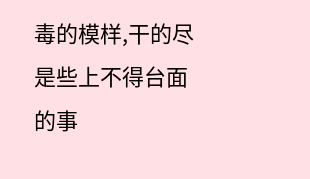毒的模样,干的尽是些上不得台面的事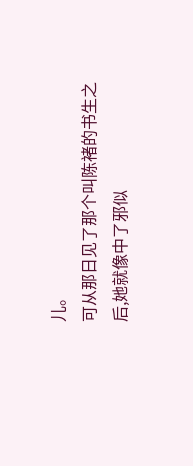儿。
可从那日见了那个叫陈褚的书生之后,她就像中了邪似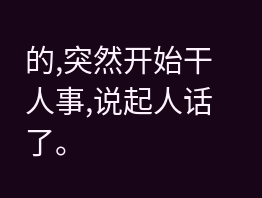的,突然开始干人事,说起人话了。